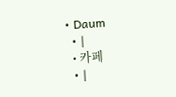• Daum
  • |
  • 카페
  • |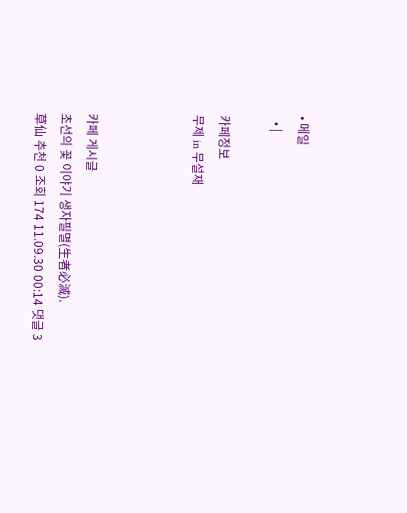• 메일
  • |

카페정보
무제 in 무설재



카페 게시글
초선의 꽃 이야기 생자필멸(生者必滅).
草仙 추천 0 조회 174 11.09.30 00:14 댓글 3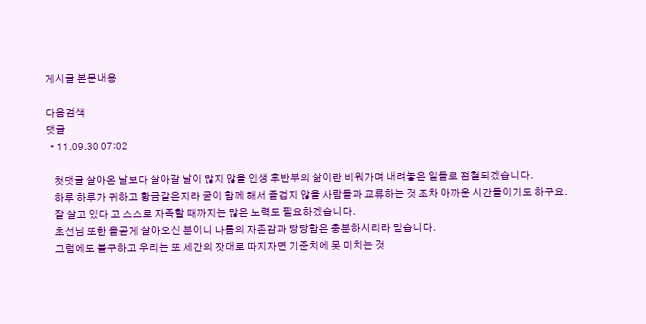게시글 본문내용

다음검색
댓글
  • 11.09.30 07:02

    첫댓글 살아온 날보다 살아갈 날이 많지 않을 인생 후반부의 삶이란 비워가며 내려놓은 일들로 점철되겠습니다.
    하루 하루가 귀하고 황금같은지라 굳이 함께 해서 즐겁지 않을 사람들과 교류하는 것 조차 아까운 시간들이기도 하구요.
    잘 살고 있다 고 스스로 자족할 때까지는 많은 노력도 필요하겠습니다.
    초선님 또한 올곧게 살아오신 분이니 나름의 자존감과 당당함은 충분하시리라 믿습니다.
    그럼에도 불구하고 우리는 또 세간의 잣대로 따지자면 기준치에 못 미치는 것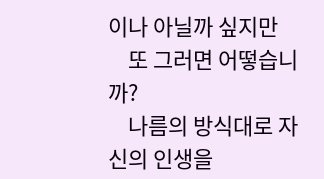이나 아닐까 싶지만
    또 그러면 어떻습니까?
    나름의 방식대로 자신의 인생을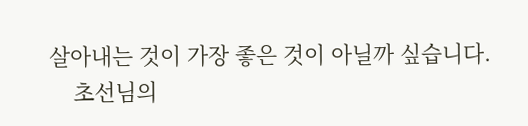살아내는 것이 가장 좋은 것이 아닐까 싶습니다.
    초선님의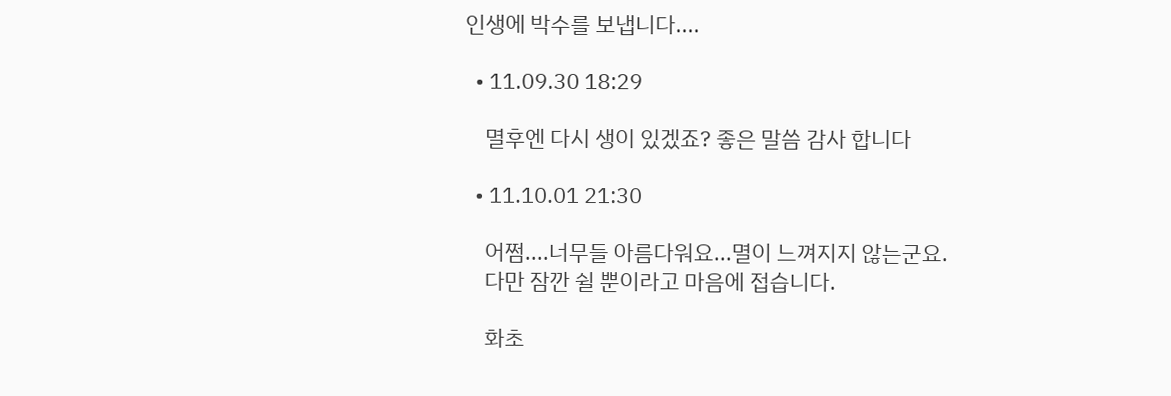인생에 박수를 보냅니다....

  • 11.09.30 18:29

    멸후엔 다시 생이 있겠죠? 좋은 말씀 감사 합니다

  • 11.10.01 21:30

    어쩜....너무들 아름다워요...멸이 느껴지지 않는군요.
    다만 잠깐 쉴 뿐이라고 마음에 접습니다.

    화초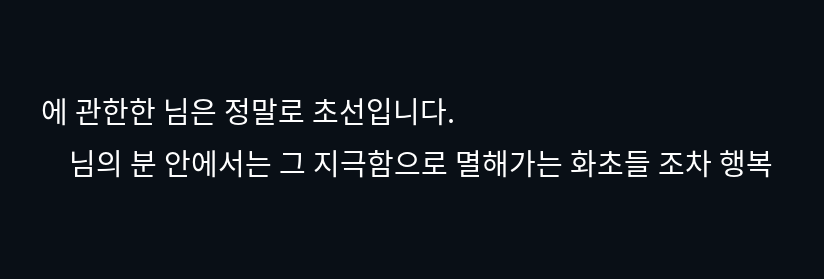에 관한한 님은 정말로 초선입니다.
    님의 분 안에서는 그 지극함으로 멸해가는 화초들 조차 행복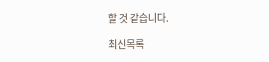할 것 같습니다.

최신목록